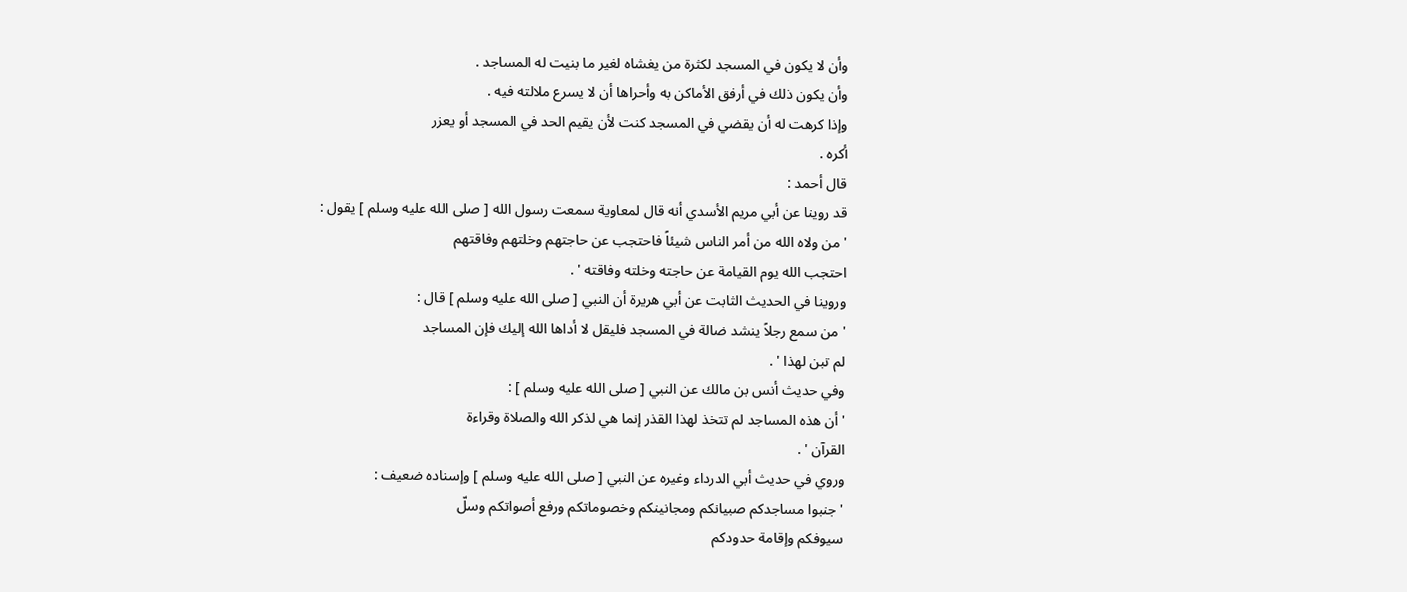وأن لا يكون في المسجد لكثرة من يغشاه لغير ما بنيت له المساجد .
وأن يكون ذلك في أرفق الأماكن به وأحراها أن لا يسرع ملالته فيه .
وإذا كرهت له أن يقضي في المسجد كنت لأن يقيم الحد في المسجد أو يعزر
أكره .
قال أحمد :
قد روينا عن أبي مريم الأسدي أنه قال لمعاوية سمعت رسول الله [ صلى الله عليه وسلم ] يقول :
' من ولاه الله من أمر الناس شيئاً فاحتجب عن حاجتهم وخلتهم وفاقتهم
احتجب الله يوم القيامة عن حاجته وخلته وفاقته ' .
وروينا في الحديث الثابت عن أبي هريرة أن النبي [ صلى الله عليه وسلم ] قال :
' من سمع رجلاً ينشد ضالة في المسجد فليقل لا أداها الله إليك فإن المساجد
لم تبن لهذا ' .
وفي حديث أنس بن مالك عن النبي [ صلى الله عليه وسلم ] :
' أن هذه المساجد لم تتخذ لهذا القذر إنما هي لذكر الله والصلاة وقراءة
القرآن ' .
وروي في حديث أبي الدرداء وغيره عن النبي [ صلى الله عليه وسلم ] وإسناده ضعيف :
' جنبوا مساجدكم صبيانكم ومجانينكم وخصوماتكم ورفع أصواتكم وسلّ
سيوفكم وإقامة حدودكم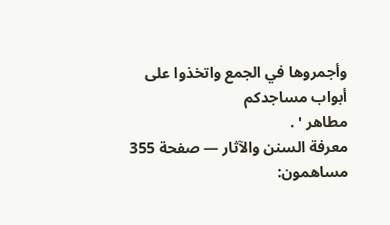وأجمروها في الجمع واتخذوا على أبواب مساجدكم
مطاهر ' .
معرفة السنن والآثار — صفحة 355
مساهمون: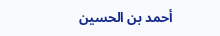أحمد بن الحسين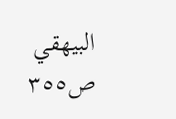البيهقي
ص٣٥٥